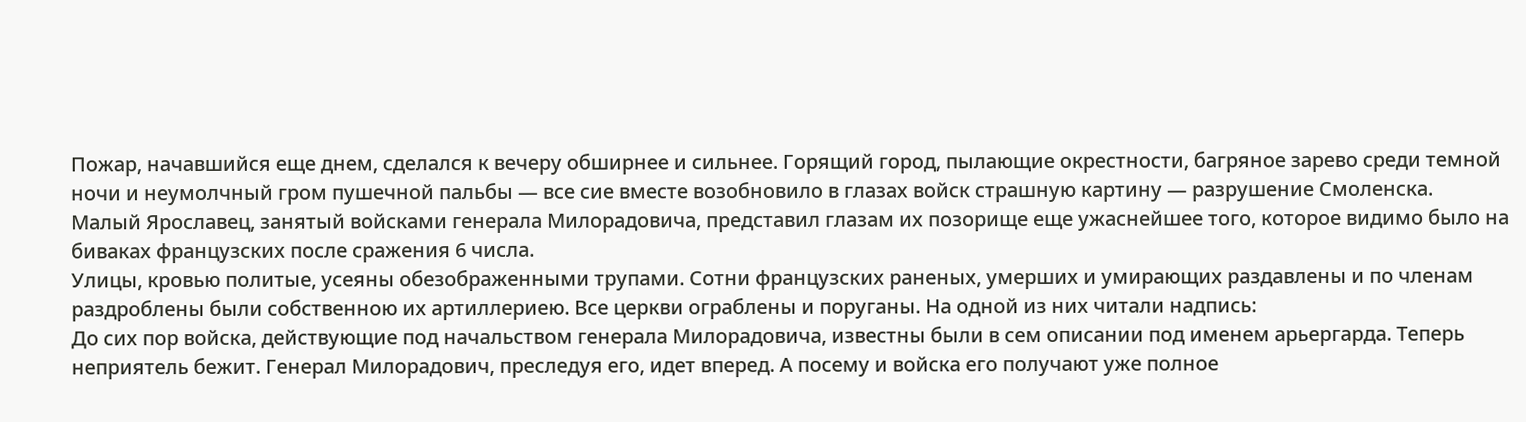Пожар, начавшийся еще днем, сделался к вечеру обширнее и сильнее. Горящий город, пылающие окрестности, багряное зарево среди темной ночи и неумолчный гром пушечной пальбы — все сие вместе возобновило в глазах войск страшную картину — разрушение Смоленска.
Малый Ярославец, занятый войсками генерала Милорадовича, представил глазам их позорище еще ужаснейшее того, которое видимо было на биваках французских после сражения 6 числа.
Улицы, кровью политые, усеяны обезображенными трупами. Сотни французских раненых, умерших и умирающих раздавлены и по членам раздроблены были собственною их артиллериею. Все церкви ограблены и поруганы. На одной из них читали надпись:
До сих пор войска, действующие под начальством генерала Милорадовича, известны были в сем описании под именем арьергарда. Теперь неприятель бежит. Генерал Милорадович, преследуя его, идет вперед. А посему и войска его получают уже полное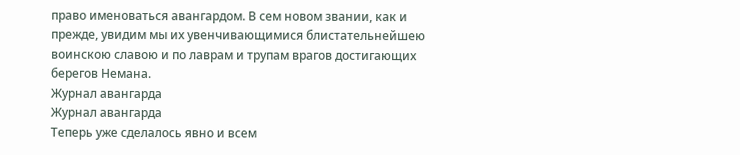право именоваться авангардом. В сем новом звании, как и прежде, увидим мы их увенчивающимися блистательнейшею воинскою славою и по лаврам и трупам врагов достигающих берегов Немана.
Журнал авангарда
Журнал авангарда
Теперь уже сделалось явно и всем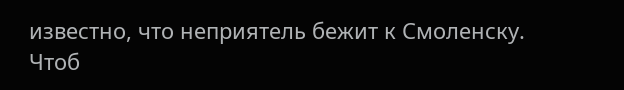известно, что неприятель бежит к Смоленску.
Чтоб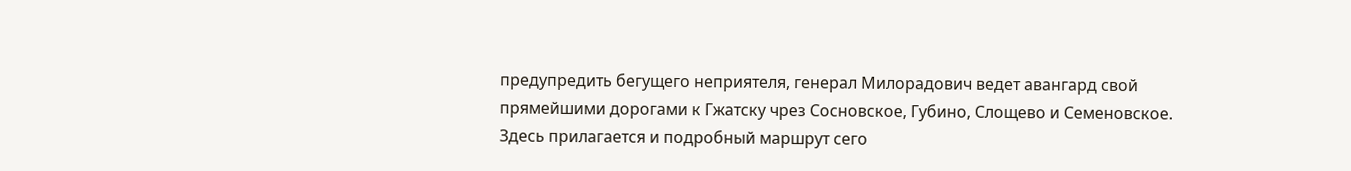предупредить бегущего неприятеля, генерал Милорадович ведет авангард свой прямейшими дорогами к Гжатску чрез Сосновское, Губино, Слощево и Семеновское. Здесь прилагается и подробный маршрут сего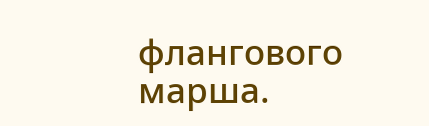флангового марша.